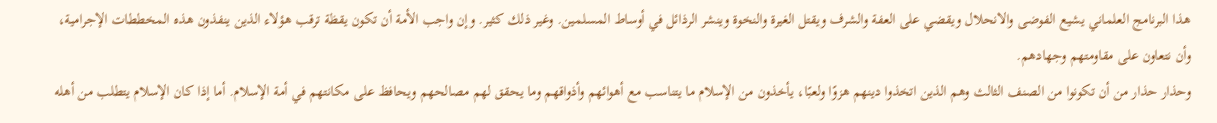هذا البرنامج العلماني يشيع الفوضى والانحلال ويقضي على العفة والشرف ويقتل الغيرة والنخوة وينشر الرذائل في أوساط المسلمين. وغير ذلك كثير. وإن واجب الأمة أن تكون يقظة ترقب هؤلاء الذين ينفذون هذه المخططات الإجرامية، وأن نتعاون على مقاومتهم وجهادهم.
وحذار حذار من أن تكونوا من الصنف الثالث وهم الذين اتخذوا دينهم هزوًا ولعبًا، يأخذون من الإسلام ما يتناسب مع أهوائهم وأذواقهم وما يحقق لهم مصالحهم ويحافظ على مكانتهم في أمة الإسلام. أما إذا كان الإسلام يتطلب من أهله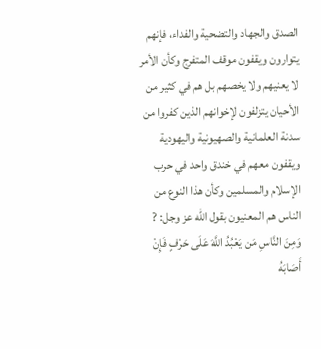الصدق والجهاد والتضحية والفداء، فإنهم يتوارون ويقفون موقف المتفرج وكأن الأمر لا يعنيهم ولا يخصهم بل هم في كثير من الأحيان يتزلفون لإخوانهم الذين كفروا من سدنة العلمانية والصهيونية واليهودية ويقفون معهم في خندق واحد في حرب الإسلام والمسلمين وكأن هذا النوع من الناس هم المعنيون بقول الله عز وجل: ? وَمِنَ النَّاسِ مَن يَعْبُدُ اللَّهَ عَلَى حَرْفٍ فَإِنْ أَصَابَهُ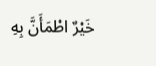خَيْرٌ اطْمَأَنَّ بِهِ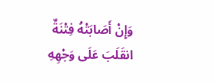وَإِنْ أَصَابَتْهُ فِتْنَةٌ انقَلَبَ عَلَى وَجْهِهِ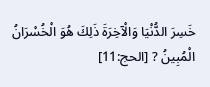خَسِرَ الدُّنْيَا وَالْآخِرَةَ ذَلِكَ هُوَ الْخُسْرَانُ الْمُبِينُ ? [الحج:11]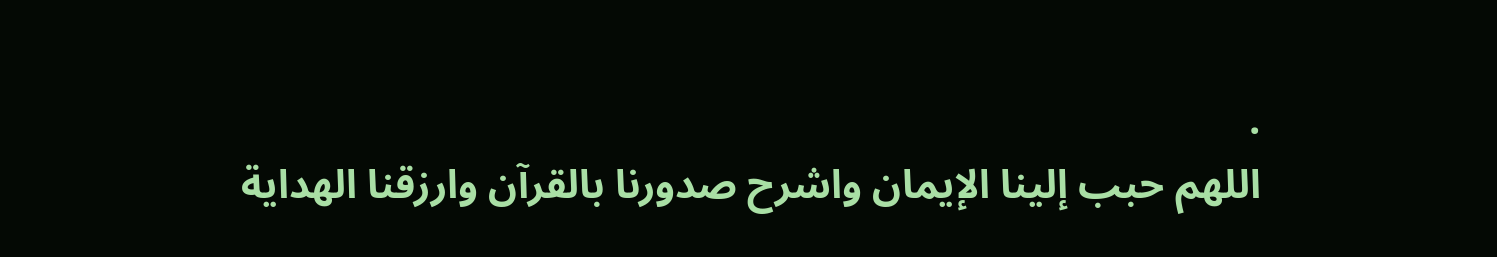.
اللهم حبب إلينا الإيمان واشرح صدورنا بالقرآن وارزقنا الهداية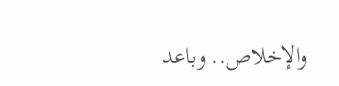والإخلاص.. وباعد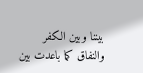بيننا وبين الكفر والنفاق كما باعدت بين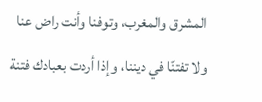المشرق والمغرب، وتوفنا وأنت راض عنا ولا تفتنّا في ديننا، وإذا أردت بعبادك فتنة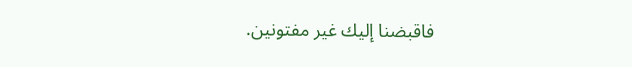فاقبضنا إليك غير مفتونين.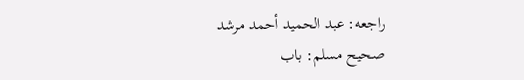راجعه: عبد الحميد أحمد مرشد
صحيح مسلم: باب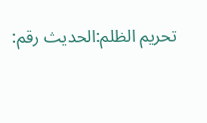تحريم الظلم:الحديث رقم: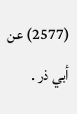(2577) عن أبي ذر .